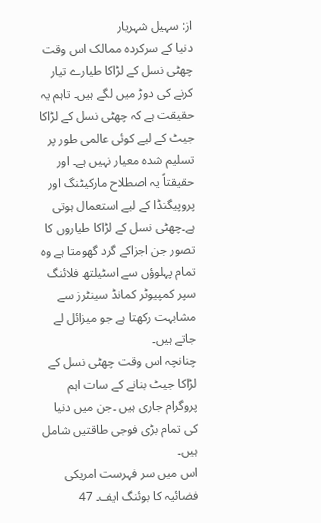از: سہیل شہریار
دنیا کے سرکردہ ممالک اس وقت چھٹی نسل کے لڑاکا طیارے تیار کرنے کی دوڑ میں لگے ہیں۔ تاہم یہ حقیقت ہے کہ چھٹی نسل کے لڑاکا جیٹ کے لیے کوئی عالمی طور پر تسلیم شدہ معیار نہیں ہے۔ اور حقیقتاً یہ اصطلاح مارکیٹنگ اور پروپیگنڈا کے لیے استعمال ہوتی ہے۔چھٹی نسل کے لڑاکا طیاروں کا تصور جن اجزاکے گرد گھومتا ہے وہ تمام پہلوؤں سے اسٹیلتھ فلائنگ سپر کمپیوٹر کمانڈ سینٹرز سے مشابہت رکھتا ہے جو میزائل لے جاتے ہیں۔
چنانچہ اس وقت چھٹی نسل کے لڑاکا جیٹ بنانے کے سات اہم پروگرام جاری ہیں ۔جن میں دنیا کی تمام بڑی فوجی طاقتیں شامل ہیں۔
اس میں سر فہرست امریکی فضائیہ کا بوئنگ ایف۔ 47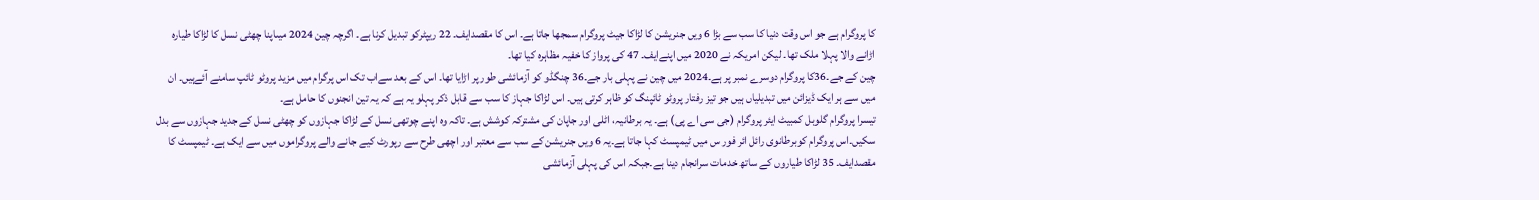کا پروگرام ہے جو اس وقت دنیا کا سب سے بڑا 6 ویں جنریشن کا لڑاکا جیٹ پروگرام سمجھا جاتا ہے۔ اس کا مقصدایف۔ 22 ریپٹرکو تبدیل کرنا ہے۔ اگرچہ چین 2024 میںاپنا چھٹی نسل کا لڑاکا طیارہ اڑانے والا پہلا ملک تھا۔ لیکن امریکہ نے 2020 میں اپنےایف۔ 47 کی پرواز کا خفیہ مظاہرہ کیا تھا۔
چین کے جے۔36کا پروگرام دوسرے نمبر پر ہے۔2024 میں چین نے پہلی بار جے۔36 چنگڈو کو آزمائشی طور پر اڑایا تھا۔ اس کے بعد سےاب تک اس پرگرام میں مزید پروٹو ٹائپ سامنے آئےہیں۔ ان میں سے ہر ایک ڈیزائن میں تبدیلیاں ہیں جو تیز رفتار پروٹو ٹائپنگ کو ظاہر کرتی ہیں۔ اس لڑاکا جہاز کا سب سے قابل ذکر پہلو یہ ہے کہ یہ تین انجنوں کا حامل ہے۔
تیسرا پروگرام گلوبل کمبیٹ ایئر پروگرام (جی سی اے پی) ہے۔ یہ برطانیہ، اٹلی اور جاپان کی مشترکہ کوشش ہے۔ تاکہ وہ اپنے چوتھی نسل کے لڑاکا جہازوں کو چھٹی نسل کے جدید جہازوں سے بدل سکیں۔اس پروگرام کوبرطانوی رائل ائر فور س میں ٹیمپسٹ کہا جاتا ہے۔یہ 6 ویں جنریشن کے سب سے معتبر اور اچھی طرح سے رپورٹ کیے جانے والے پروگراموں میں سے ایک ہے۔ ٹیمپسٹ کا مقصدایف۔ 35 لڑاکا طیاروں کے ساتھ خدمات سرانجام دینا ہے۔جبکہ اس کی پہلی آزمائشی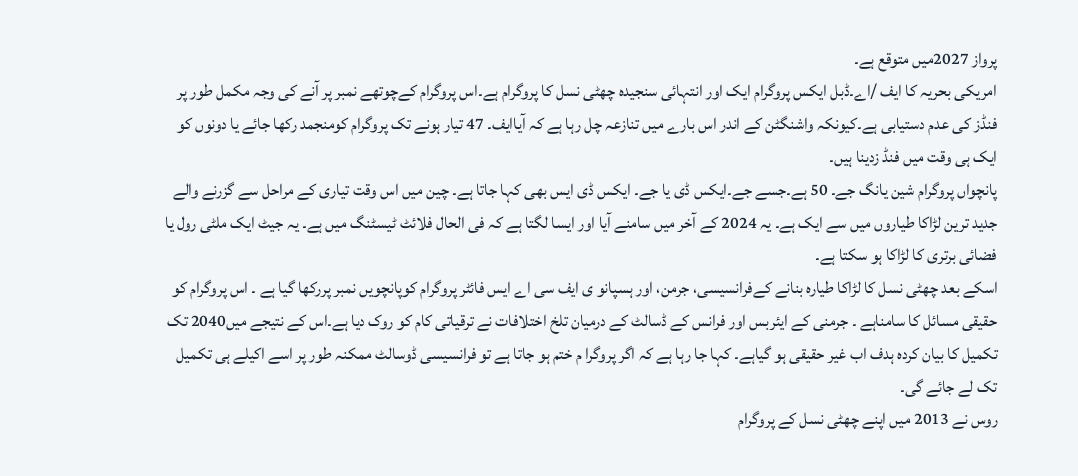پرواز 2027میں متوقع ہے۔
امریکی بحریہ کا ایف /اے۔ڈبل ایکس پروگرام ایک اور انتہائی سنجیدہ چھٹی نسل کا پروگرام ہے۔اس پروگرام کےچوتھے نمبر پر آنے کی وجہ مکمل طور پر فنڈز کی عدم دستیابی ہے۔کیونکہ واشنگٹن کے اندر اس بارے میں تنازعہ چل رہا ہے کہ آیاایف۔ 47 تیار ہونے تک پروگرام کومنجمد رکھا جائے یا دونوں کو ایک ہی وقت میں فنڈ زدینا ہیں۔
پانچواں پروگرام شین یانگ جے۔ 50 ہے۔جسے جے۔ایکس ڈی یا جے۔ ایکس ڈی ایس بھی کہا جاتا ہے۔ چین میں اس وقت تیاری کے مراحل سے گزرنے والے جدید ترین لڑاکا طیاروں میں سے ایک ہے۔ یہ 2024 کے آخر میں سامنے آیا اور ایسا لگتا ہے کہ فی الحال فلائٹ ٹیسٹنگ میں ہے۔ یہ جیٹ ایک ملٹی رول یا فضائی برتری کا لڑاکا ہو سکتا ہے۔
اسکے بعد چھٹی نسل کا لڑاکا طیارہ بنانے کےفرانسیسی، جرمن، اور ہسپانو ی ایف سی اے ایس فائٹر پروگرام کوپانچویں نمبر پررکھا گیا ہے ۔ اس پروگرام کو حقیقی مسائل کا سامناہے ۔ جرمنی کے ایئربس اور فرانس کے ڈسالٹ کے درمیان تلخ اختلافات نے ترقیاتی کام کو روک دیا ہے۔اس کے نتیجے میں2040 تک تکمیل کا بیان کردہ ہدف اب غیر حقیقی ہو گیاہے۔ کہا جا رہا ہے کہ اگر پروگرا م ختم ہو جاتا ہے تو فرانسیسی ڈوسالٹ ممکنہ طور پر اسے اکیلے ہی تکمیل تک لے جائے گی۔
روس نے 2013 میں اپنے چھٹی نسل کے پروگرام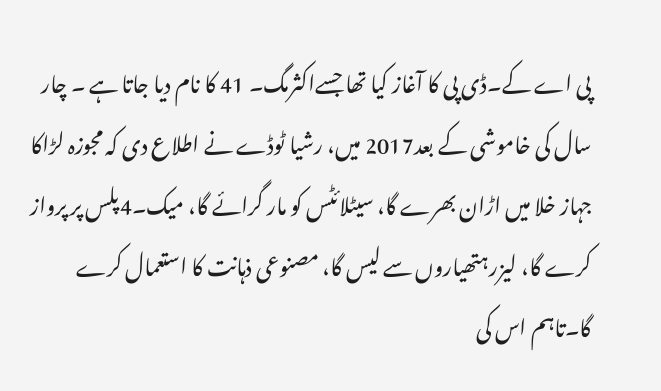پی اے کے۔ڈی پی کا آغاز کیا تھا جسےاکثرمگ۔ 41 کا نام دیا جاتا ہے ۔ چار سال کی خاموشی کے بعد2017 میں، رشیا ٹوڈے نے اطلاع دی کہ مجوزہ لڑاکا جہاز خلا میں اڑان بھرے گا، سیٹلائٹس کو مار گرائے گا، میک۔4پلس پر پرواز کرے گا، لیزرہتھیاروں سے لیس گا، مصنوعی ذہانت کا استعمال کرے گا۔تاہم اس کی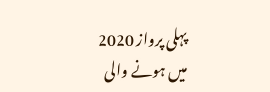پہلی پرواز 2020 میں ہونے والی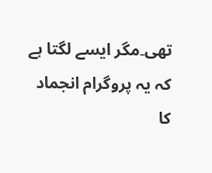تھی۔مگر ایسے لگتا ہے کہ یہ پروگرام انجماد کا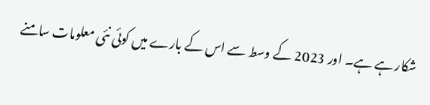شکار ہے ہے۔ اور 2023 کے وسط سے اس کے بارے میں کوئی نئی معلومات سامنے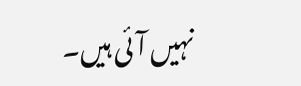نہیں آئی ہیں۔